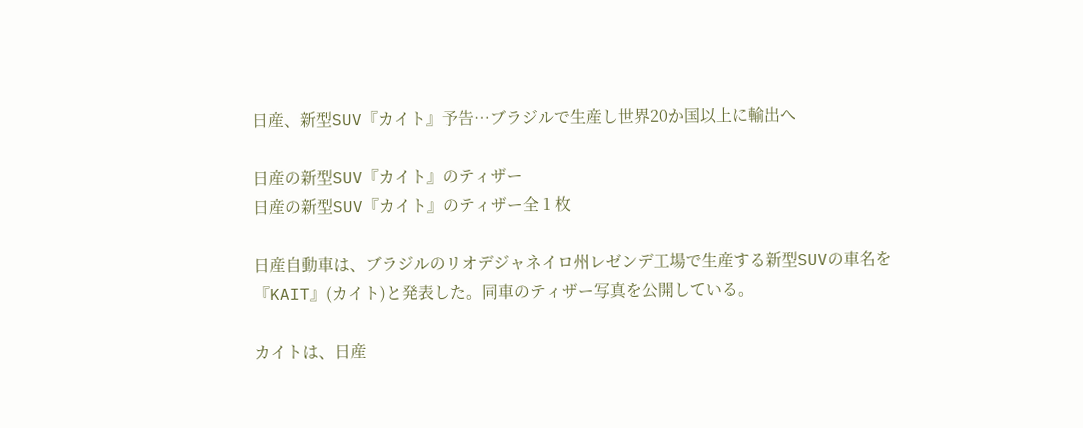日産、新型SUV『カイト』予告…ブラジルで生産し世界20か国以上に輸出へ

日産の新型SUV『カイト』のティザー
日産の新型SUV『カイト』のティザー全 1 枚

日産自動車は、ブラジルのリオデジャネイロ州レゼンデ工場で生産する新型SUVの車名を『KAIT』(カイト)と発表した。同車のティザー写真を公開している。

カイトは、日産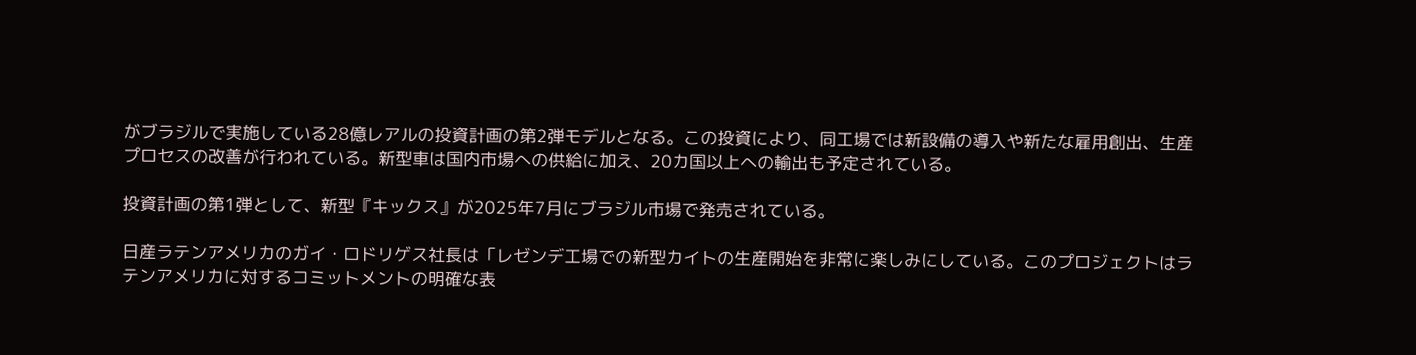がブラジルで実施している28億レアルの投資計画の第2弾モデルとなる。この投資により、同工場では新設備の導入や新たな雇用創出、生産プロセスの改善が行われている。新型車は国内市場への供給に加え、20カ国以上への輸出も予定されている。

投資計画の第1弾として、新型『キックス』が2025年7月にブラジル市場で発売されている。

日産ラテンアメリカのガイ・ロドリゲス社長は「レゼンデ工場での新型カイトの生産開始を非常に楽しみにしている。このプロジェクトはラテンアメリカに対するコミットメントの明確な表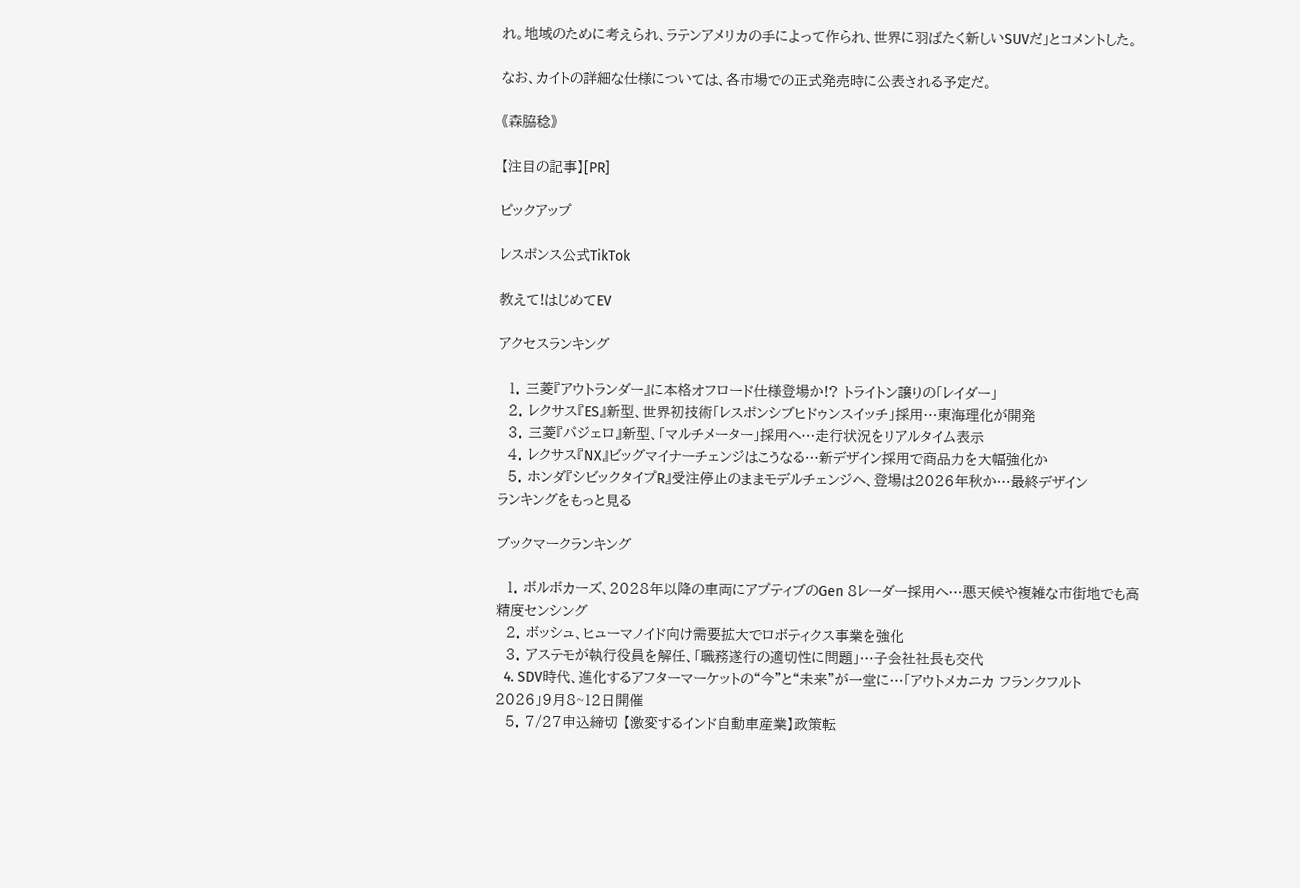れ。地域のために考えられ、ラテンアメリカの手によって作られ、世界に羽ばたく新しいSUVだ」とコメントした。

なお、カイトの詳細な仕様については、各市場での正式発売時に公表される予定だ。

《森脇稔》

【注目の記事】[PR]

ピックアップ

レスポンス公式TikTok

教えて!はじめてEV

アクセスランキング

  1. 三菱『アウトランダー』に本格オフロード仕様登場か!? トライトン譲りの「レイダー」
  2. レクサス『ES』新型、世界初技術「レスポンシブヒドゥンスイッチ」採用…東海理化が開発
  3. 三菱『パジェロ』新型、「マルチメーター」採用へ…走行状況をリアルタイム表示
  4. レクサス『NX』ビッグマイナーチェンジはこうなる…新デザイン採用で商品力を大幅強化か
  5. ホンダ『シビックタイプR』受注停止のままモデルチェンジへ、登場は2026年秋か…最終デザイン
ランキングをもっと見る

ブックマークランキング

  1. ボルボカーズ、2028年以降の車両にアプティブのGen 8レーダー採用へ…悪天候や複雑な市街地でも高精度センシング
  2. ボッシュ、ヒューマノイド向け需要拡大でロボティクス事業を強化
  3. アステモが執行役員を解任、「職務遂行の適切性に問題」…子会社社長も交代
  4. SDV時代、進化するアフターマーケットの“今”と“未来”が一堂に…「アウトメカニカ フランクフルト 2026」9月8~12日開催
  5. 7/27申込締切 【激変するインド自動車産業】政策転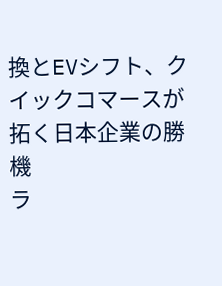換とEVシフト、クイックコマースが拓く日本企業の勝機
ラ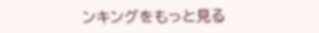ンキングをもっと見る